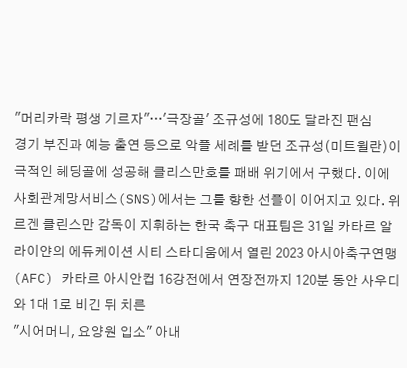"머리카락 평생 기르자"…'극장골' 조규성에 180도 달라진 팬심
경기 부진과 예능 출연 등으로 악플 세례를 받던 조규성(미트윌란)이 극적인 헤딩골에 성공해 클리스만호를 패배 위기에서 구했다. 이에 사회관계망서비스(SNS)에서는 그를 향한 선플이 이어지고 있다. 위르겐 클린스만 감독이 지휘하는 한국 축구 대표팀은 31일 카타르 알라이얀의 에듀케이션 시티 스타디움에서 열린 2023 아시아축구연맹(AFC) 카타르 아시안컵 16강전에서 연장전까지 120분 동안 사우디와 1대 1로 비긴 뒤 치른
"시어머니, 요양원 입소" 아내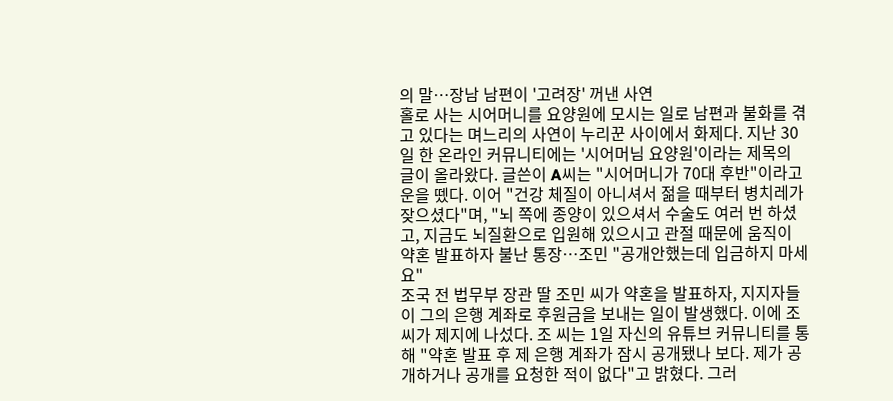의 말…장남 남편이 '고려장' 꺼낸 사연
홀로 사는 시어머니를 요양원에 모시는 일로 남편과 불화를 겪고 있다는 며느리의 사연이 누리꾼 사이에서 화제다. 지난 30일 한 온라인 커뮤니티에는 '시어머님 요양원'이라는 제목의 글이 올라왔다. 글쓴이 A씨는 "시어머니가 70대 후반"이라고 운을 뗐다. 이어 "건강 체질이 아니셔서 젊을 때부터 병치레가 잦으셨다"며, "뇌 쪽에 종양이 있으셔서 수술도 여러 번 하셨고, 지금도 뇌질환으로 입원해 있으시고 관절 때문에 움직이
약혼 발표하자 불난 통장…조민 "공개안했는데 입금하지 마세요"
조국 전 법무부 장관 딸 조민 씨가 약혼을 발표하자, 지지자들이 그의 은행 계좌로 후원금을 보내는 일이 발생했다. 이에 조 씨가 제지에 나섰다. 조 씨는 1일 자신의 유튜브 커뮤니티를 통해 "약혼 발표 후 제 은행 계좌가 잠시 공개됐나 보다. 제가 공개하거나 공개를 요청한 적이 없다"고 밝혔다. 그러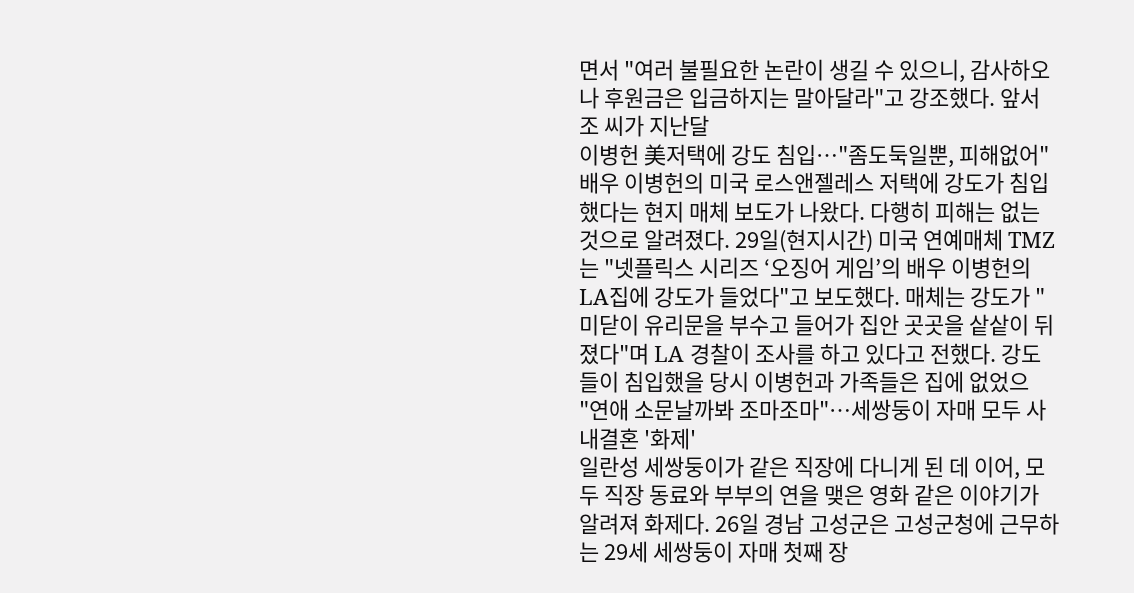면서 "여러 불필요한 논란이 생길 수 있으니, 감사하오나 후원금은 입금하지는 말아달라"고 강조했다. 앞서 조 씨가 지난달
이병헌 美저택에 강도 침입…"좀도둑일뿐, 피해없어"
배우 이병헌의 미국 로스앤젤레스 저택에 강도가 침입했다는 현지 매체 보도가 나왔다. 다행히 피해는 없는 것으로 알려졌다. 29일(현지시간) 미국 연예매체 TMZ는 "넷플릭스 시리즈 ‘오징어 게임’의 배우 이병헌의 LA집에 강도가 들었다"고 보도했다. 매체는 강도가 "미닫이 유리문을 부수고 들어가 집안 곳곳을 샅샅이 뒤졌다"며 LA 경찰이 조사를 하고 있다고 전했다. 강도들이 침입했을 당시 이병헌과 가족들은 집에 없었으
"연애 소문날까봐 조마조마"…세쌍둥이 자매 모두 사내결혼 '화제'
일란성 세쌍둥이가 같은 직장에 다니게 된 데 이어, 모두 직장 동료와 부부의 연을 맺은 영화 같은 이야기가 알려져 화제다. 26일 경남 고성군은 고성군청에 근무하는 29세 세쌍둥이 자매 첫째 장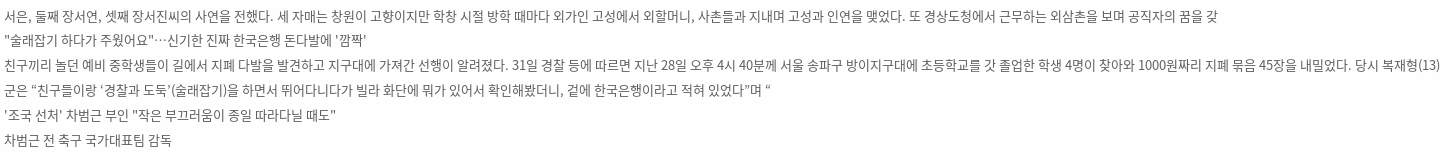서은, 둘째 장서연, 셋째 장서진씨의 사연을 전했다. 세 자매는 창원이 고향이지만 학창 시절 방학 때마다 외가인 고성에서 외할머니, 사촌들과 지내며 고성과 인연을 맺었다. 또 경상도청에서 근무하는 외삼촌을 보며 공직자의 꿈을 갖
"술래잡기 하다가 주웠어요"…신기한 진짜 한국은행 돈다발에 '깜짝'
친구끼리 놀던 예비 중학생들이 길에서 지폐 다발을 발견하고 지구대에 가져간 선행이 알려졌다. 31일 경찰 등에 따르면 지난 28일 오후 4시 40분께 서울 송파구 방이지구대에 초등학교를 갓 졸업한 학생 4명이 찾아와 1000원짜리 지폐 묶음 45장을 내밀었다. 당시 복재형(13) 군은 “친구들이랑 ‘경찰과 도둑’(술래잡기)을 하면서 뛰어다니다가 빌라 화단에 뭐가 있어서 확인해봤더니, 겉에 한국은행이라고 적혀 있었다”며 “
'조국 선처' 차범근 부인 "작은 부끄러움이 종일 따라다닐 때도"
차범근 전 축구 국가대표팀 감독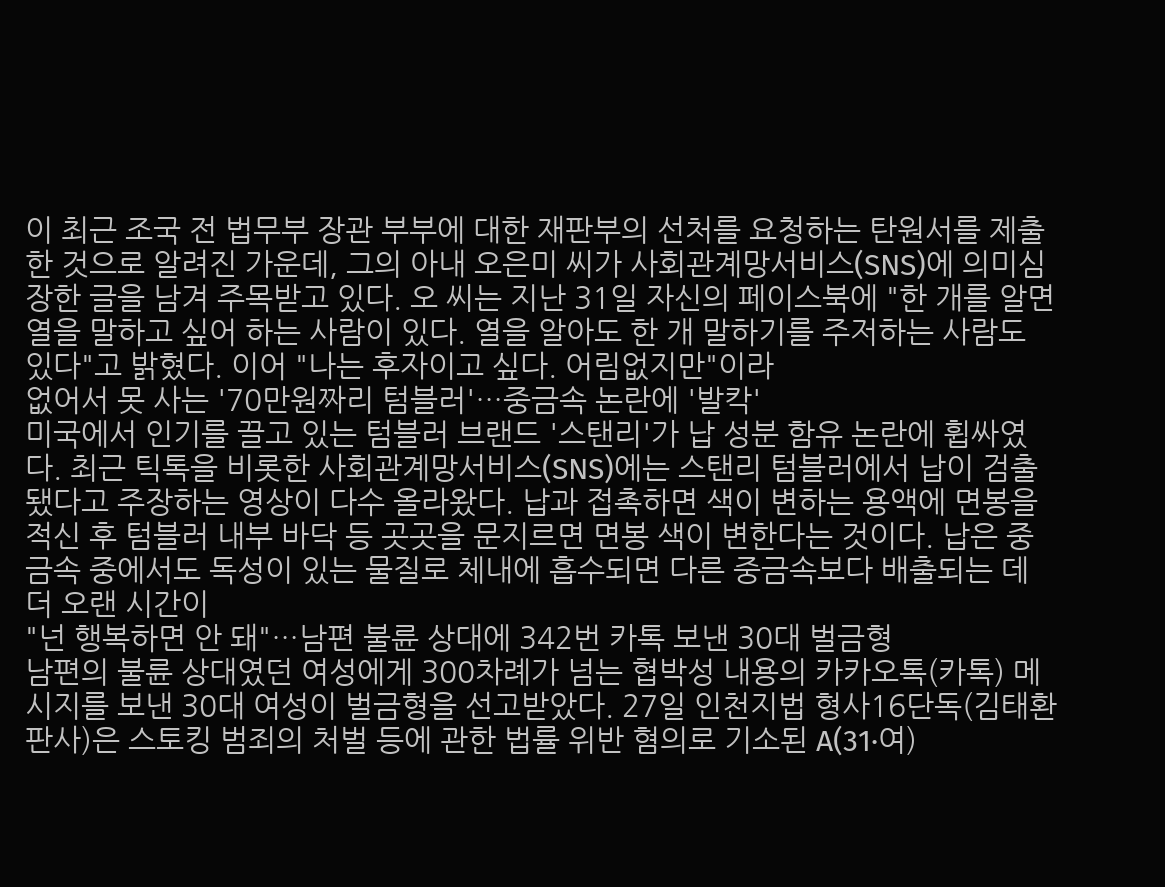이 최근 조국 전 법무부 장관 부부에 대한 재판부의 선처를 요청하는 탄원서를 제출한 것으로 알려진 가운데, 그의 아내 오은미 씨가 사회관계망서비스(SNS)에 의미심장한 글을 남겨 주목받고 있다. 오 씨는 지난 31일 자신의 페이스북에 "한 개를 알면 열을 말하고 싶어 하는 사람이 있다. 열을 알아도 한 개 말하기를 주저하는 사람도 있다"고 밝혔다. 이어 "나는 후자이고 싶다. 어림없지만"이라
없어서 못 사는 '70만원짜리 텀블러'…중금속 논란에 '발칵'
미국에서 인기를 끌고 있는 텀블러 브랜드 '스탠리'가 납 성분 함유 논란에 휩싸였다. 최근 틱톡을 비롯한 사회관계망서비스(SNS)에는 스탠리 텀블러에서 납이 검출됐다고 주장하는 영상이 다수 올라왔다. 납과 접촉하면 색이 변하는 용액에 면봉을 적신 후 텀블러 내부 바닥 등 곳곳을 문지르면 면봉 색이 변한다는 것이다. 납은 중금속 중에서도 독성이 있는 물질로 체내에 흡수되면 다른 중금속보다 배출되는 데 더 오랜 시간이
"넌 행복하면 안 돼"…남편 불륜 상대에 342번 카톡 보낸 30대 벌금형
남편의 불륜 상대였던 여성에게 300차례가 넘는 협박성 내용의 카카오톡(카톡) 메시지를 보낸 30대 여성이 벌금형을 선고받았다. 27일 인천지법 형사16단독(김태환 판사)은 스토킹 범죄의 처벌 등에 관한 법률 위반 혐의로 기소된 A(31·여)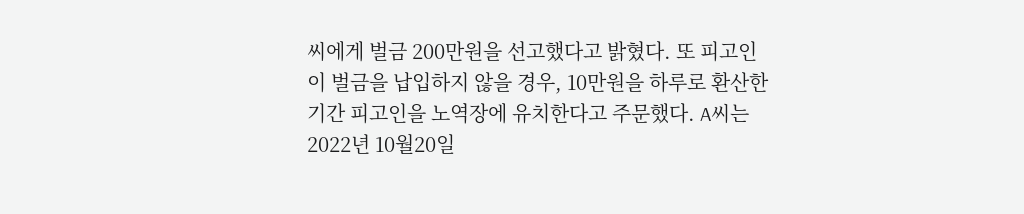씨에게 벌금 200만원을 선고했다고 밝혔다. 또 피고인이 벌금을 납입하지 않을 경우, 10만원을 하루로 환산한 기간 피고인을 노역장에 유치한다고 주문했다. A씨는 2022년 10월20일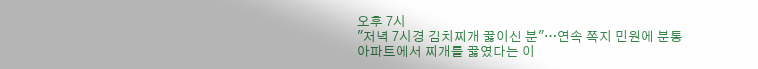오후 7시
"저녁 7시경 김치찌개 끓이신 분"…연속 쪽지 민원에 분통
아파트에서 찌개를 끓였다는 이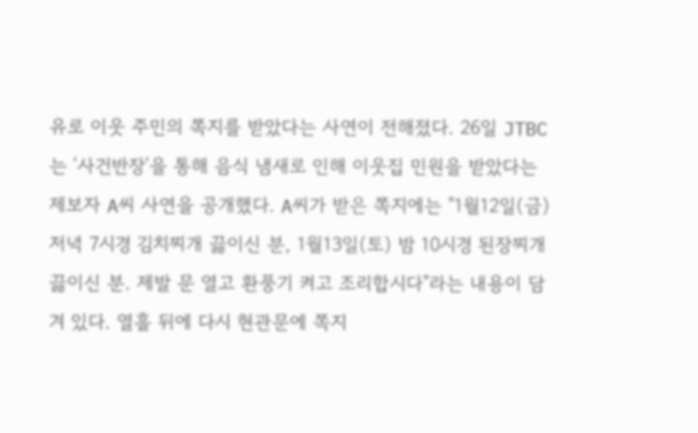유로 이웃 주민의 쪽지를 받았다는 사연이 전해졌다. 26일 JTBC는 '사건반장'을 통해 음식 냄새로 인해 이웃집 민원을 받았다는 제보자 A씨 사연을 공개했다. A씨가 받은 쪽지에는 "1월12일(금) 저녁 7시경 김치찌개 끓이신 분, 1월13일(토) 밤 10시경 된장찌개 끓이신 분. 제발 문 열고 환풍기 켜고 조리합시다"라는 내용이 담겨 있다. 열흘 뒤에 다시 현관문에 쪽지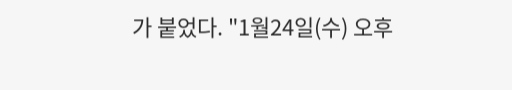가 붙었다. "1월24일(수) 오후